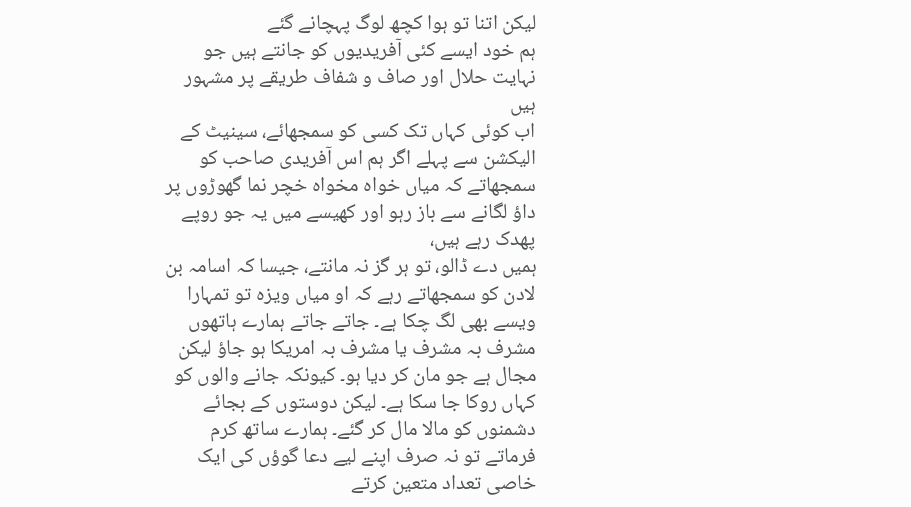لیکن اتنا تو ہوا کچھ لوگ پہچانے گئے
ہم خود ایسے کئی آفریدیوں کو جانتے ہیں جو نہایت حلال اور صاف و شفاف طریقے پر مشہور ہیں
اب کوئی کہاں تک کسی کو سمجھائے، سینیٹ کے الیکشن سے پہلے اگر ہم اس آفریدی صاحب کو سمجھاتے کہ میاں خواہ مخواہ خچر نما گھوڑوں پر داؤ لگانے سے باز رہو اور کھیسے میں یہ جو روپے پھدک رہے ہیں،
ہمیں دے ڈالو، تو ہر گز نہ مانتے، جیسا کہ اسامہ بن لادن کو سمجھاتے رہے کہ او میاں ویزہ تو تمہارا ویسے بھی لگ چکا ہے۔ جاتے جاتے ہمارے ہاتھوں مشرف بہ مشرف یا مشرف بہ امریکا ہو جاؤ لیکن مجال ہے جو مان کر دیا ہو۔ کیونکہ جانے والوں کو کہاں روکا جا سکا ہے۔ لیکن دوستوں کے بجائے دشمنوں کو مالا مال کر گئے۔ ہمارے ساتھ کرم فرماتے تو نہ صرف اپنے لیے دعا گوؤں کی ایک خاصی تعداد متعین کرتے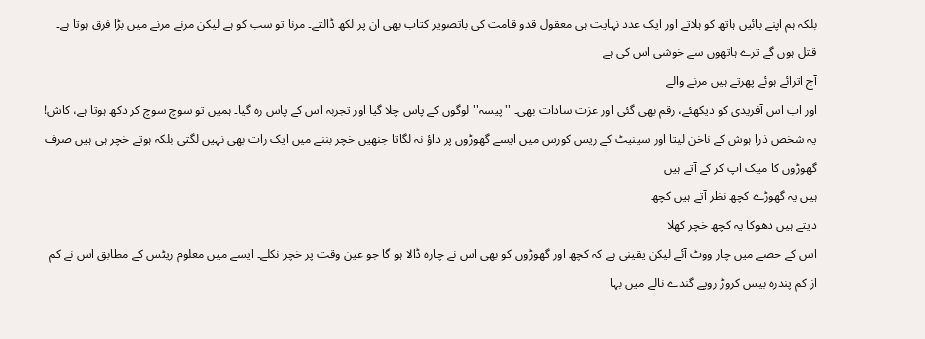بلکہ ہم اپنے بائیں ہاتھ کو ہلاتے اور ایک عدد نہایت ہی معقول قدو قامت کی باتصویر کتاب بھی ان پر لکھ ڈالتے۔ مرنا تو سب کو ہے لیکن مرنے مرنے میں بڑا فرق ہوتا ہے۔
قتل ہوں گے ترے ہاتھوں سے خوشی اس کی ہے
آج اترائے ہوئے پھرتے ہیں مرنے والے
اور اب اس آفریدی کو دیکھئے، رقم بھی گئی اور عزت سادات بھی۔ ''پیسہ'' لوگوں کے پاس چلا گیا اور تجربہ اس کے پاس رہ گیا۔ ہمیں تو سوچ سوچ کر دکھ ہوتا ہے، کاش! یہ شخص ذرا ہوش کے ناخن لیتا اور سینیٹ کے ریس کورس میں ایسے گھوڑوں پر داؤ نہ لگاتا جنھیں خچر بننے میں ایک رات بھی نہیں لگتی بلکہ ہوتے خچر ہی ہیں صرف گھوڑوں کا میک اپ کر کے آتے ہیں
ہیں یہ گھوڑے کچھ نظر آتے ہیں کچھ
دیتے ہیں دھوکا یہ کچھ خچر کھلا
اس کے حصے میں چار ووٹ آئے لیکن یقینی ہے کہ کچھ اور گھوڑوں کو بھی اس نے چارہ ڈالا ہو گا جو عین وقت پر خچر نکلے۔ ایسے میں معلوم ریٹس کے مطابق اس نے کم از کم پندرہ بیس کروڑ روپے گندے نالے میں بہا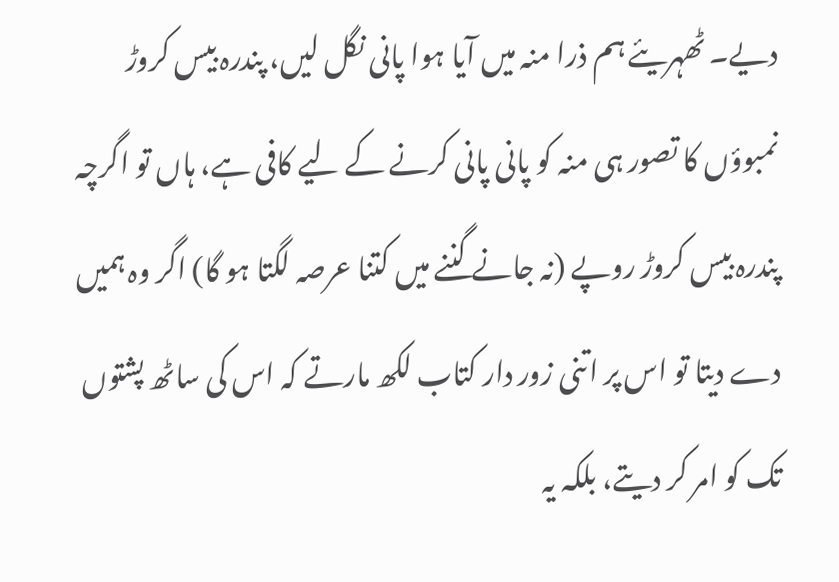دیے۔ ٹھہریئے ہم ذرا منہ میں آیا ہوا پانی نگل لیں، پندرہ بیس کروڑ نمبوؤں کا تصور ہی منہ کو پانی پانی کرنے کے لیے کافی ہے، ہاں تو اگرچہ پندرہ بیس کروڑ روپے (نہ جانے گننے میں کتنا عرصہ لگتا ہو گا) اگر وہ ہمیں دے دیتا تو اس پر اتنی زور دار کتاب لکھ مارتے کہ اس کی ساٹھ پشتوں تک کو امر کر دیتے، بلکہ یہ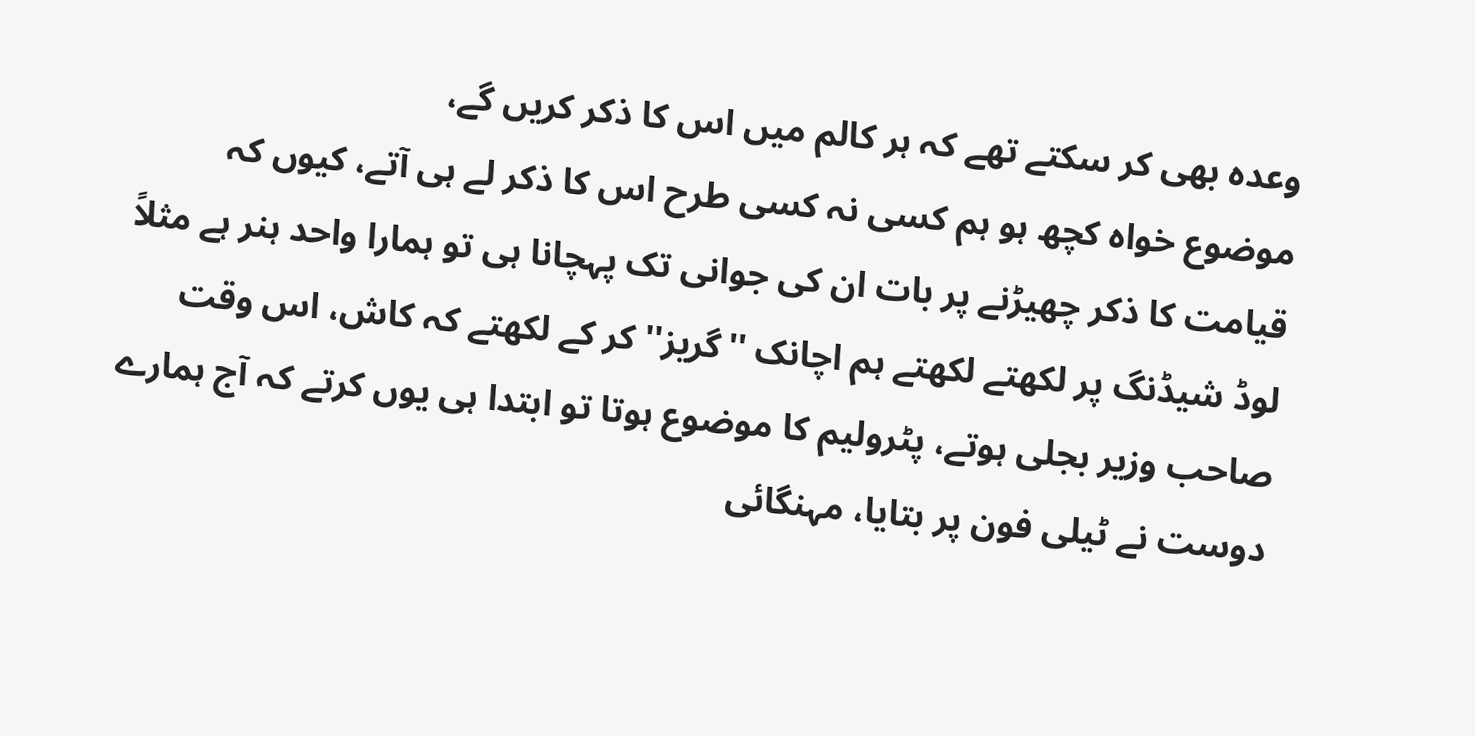وعدہ بھی کر سکتے تھے کہ ہر کالم میں اس کا ذکر کریں گے،
موضوع خواہ کچھ ہو ہم کسی نہ کسی طرح اس کا ذکر لے ہی آتے، کیوں کہ قیامت کا ذکر چھیڑنے پر بات ان کی جوانی تک پہچانا ہی تو ہمارا واحد ہنر ہے مثلاً لوڈ شیڈنگ پر لکھتے لکھتے ہم اچانک ''گریز'' کر کے لکھتے کہ کاش، اس وقت صاحب وزیر بجلی ہوتے، پٹرولیم کا موضوع ہوتا تو ابتدا ہی یوں کرتے کہ آج ہمارے دوست نے ٹیلی فون پر بتایا، مہنگائی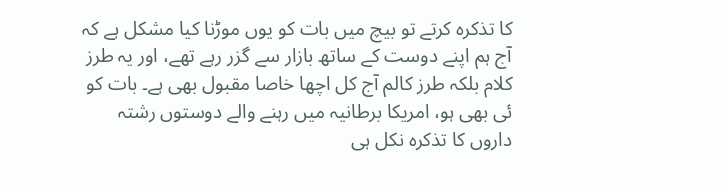کا تذکرہ کرتے تو بیچ میں بات کو یوں موڑنا کیا مشکل ہے کہ آج ہم اپنے دوست کے ساتھ بازار سے گزر رہے تھے، اور یہ طرز کلام بلکہ طرز کالم آج کل اچھا خاصا مقبول بھی ہے۔ بات کو ئی بھی ہو، امریکا برطانیہ میں رہنے والے دوستوں رشتہ داروں کا تذکرہ نکل ہی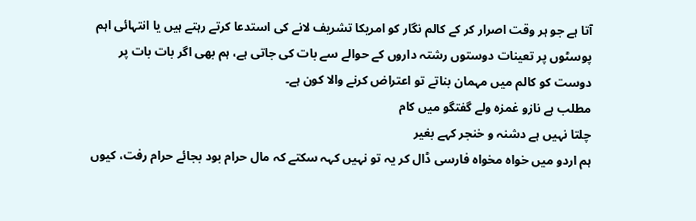آتا ہے جو ہر وقت اصرار کر کے کالم نگار کو امریکا تشریف لانے کی استدعا کرتے رہتے ہیں یا انتہائی اہم پوسٹوں پر تعینات دوستوں رشتہ داروں کے حوالے سے بات کی جاتی ہے، ہم بھی اگر بات بات پر دوست کو کالم میں مہمان بناتے تو اعتراض کرنے والا کون ہے۔
مطلب ہے نازو غمزہ ولے گفتگو میں کام
چلتا نہیں ہے دشنہ و خنجر کہے بغیر
ہم اردو میں خواہ مخواہ فارسی ڈال کر یہ تو نہیں کہہ سکتے کہ مال حرام بود بجائے حرام رفت، کیوں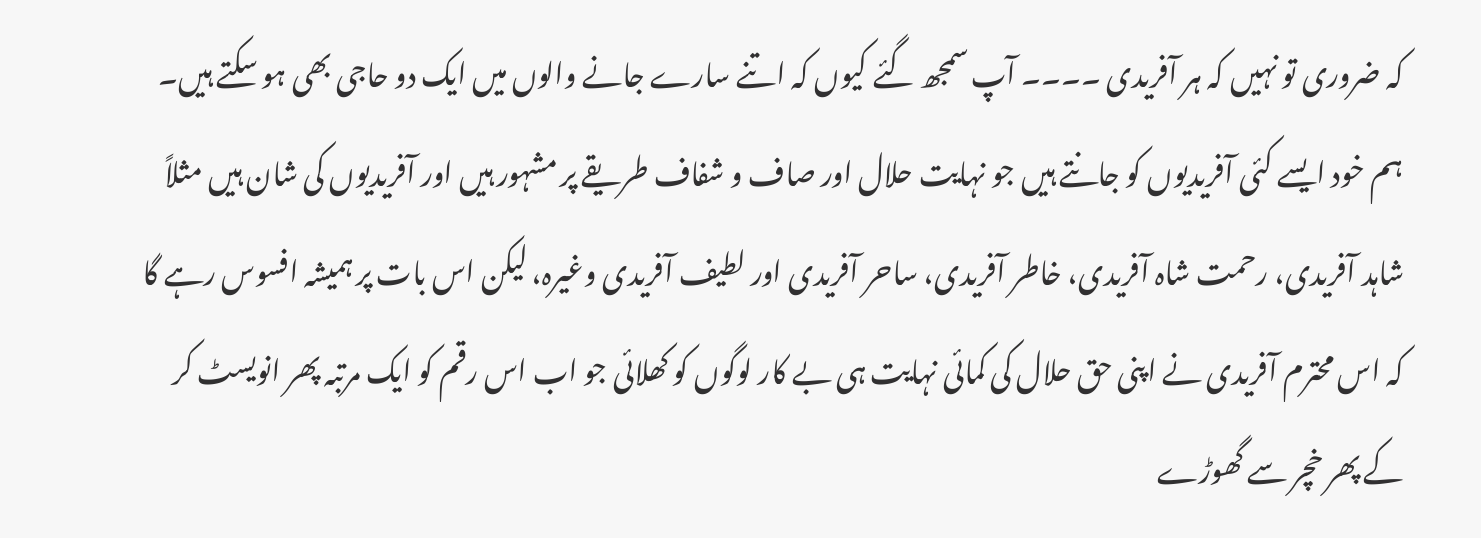کہ ضروری تو نہیں کہ ہر آفریدی ۔۔۔۔ آپ سمجھ گئے کیوں کہ اتنے سارے جانے والوں میں ایک دو حاجی بھی ہو سکتے ہیں۔ ہم خود ایسے کئی آفریدیوں کو جانتے ہیں جو نہایت حلال اور صاف و شفاف طریقے پر مشہور ہیں اور آفریدیوں کی شان ہیں مثلاً شاہد آفریدی، رحمت شاہ آفریدی، خاطر آفریدی، ساحر آفریدی اور لطیف آفریدی وغیرہ، لیکن اس بات پر ہمیشہ افسوس رہے گا کہ اس محترم آفریدی نے اپنی حق حلال کی کمائی نہایت ہی بے کار لوگوں کو کھلائی جو اب اس رقم کو ایک مرتبہ پھر انویسٹ کر کے پھر خچر سے گھوڑے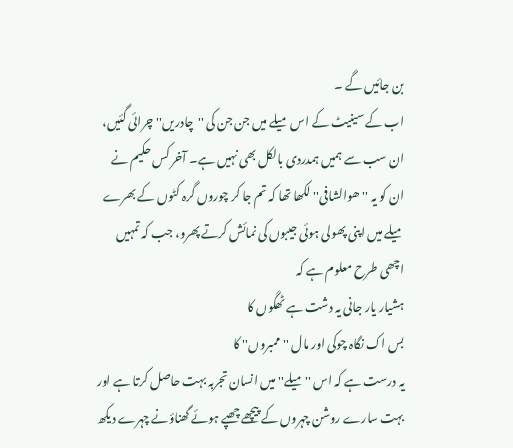بن جائیں گے ۔
اب کے سینیٹ کے اس میلے میں جن جن کی ''چادریں'' چرائی گئیں، ان سب سے ہمیں ہمدردی بالکل بھی نہیں ہے۔ آخر کس حکیم نے ان کو یہ ''ھوالشافی'' لکھا تھا کہ تم جا کر چوروں گرہ کٹوں کے بھرے میلے میں اپنی پھولی ہوئی جیبوں کی نمائش کرتے پھرو، جب کہ تمہیں اچھی طرح معلوم ہے کہ
ہشیار یار جانی یہ دشت ہے ٹھگوں کا
بس اک نگاہ چوکی اور مال ''ممبروں'' کا
یہ درست ہے کہ اس ''میلے'' میں انسان تجربہ بہت حاصل کرتا ہے اور بہت سارے روشن چہروں کے پیچھے چھپے ہوئے گھناؤنے چہرے دیکھ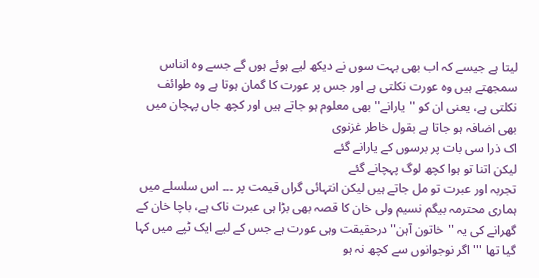لیتا ہے جیسے کہ اب بھی بہت سوں نے دیکھ لیے ہوئے ہوں گے جسے وہ انناس سمجھتے ہیں وہ عورت نکلتی ہے اور جس پر عورت کا گمان ہوتا ہے وہ طوائف نکلتی ہے، یعنی ان کو ''یارانے'' بھی معلوم ہو جاتے ہیں اور کچھ جاں پہچان میں بھی اضافہ ہو جاتا ہے بقول خاطر غزنوی
اک ذرا سی بات پر برسوں کے یارانے گئے
لیکن اتنا تو ہوا کچھ لوگ پہچانے گئے
تجربہ اور عبرت تو مل جاتے ہیں لیکن انتہائی گراں قیمت پر ۔۔۔ اس سلسلے میں ہماری محترمہ بیگم نسیم ولی خان کا قصہ بھی بڑا ہی عبرت ناک ہے، باچا خان کے گھرانے کی یہ ''خاتون آہن'' درحقیقت وہی عورت ہے جس کے لیے ایک ٹپے میں کہا گیا تھا ''' اگر نوجوانوں سے کچھ نہ ہو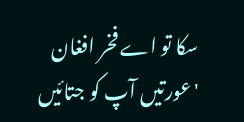سکا تو اے فخر افغان 'عورتیں آپ کو جتائیں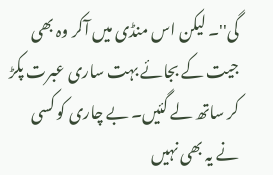گی''۔ لیکن اس منڈی میں آکر وہ بھی جیت کے بجائے بہت ساری عبرت پکڑ کر ساتھ لے گئیں۔ بے چاری کو کسی نے یہ بھی نہیں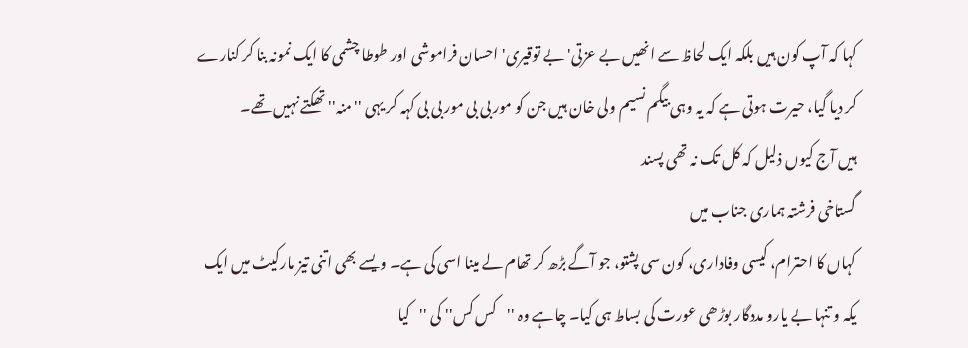کہا کہ آپ کون ہیں بلکہ ایک لحاظ سے انھیں بے عزتی'بے توقیری' احسان فراموشی اور طوطا چشمی کا ایک نمونہ بنا کر کنارے کر دیا گیا، حیرت ہوتی ہے کہ یہ وہی بیگم نسیم ولی خان ہیں جن کو مور بی بی مور بی بی کہہ کر یہی ''منہ'' تھکتے نہیں تھے۔
ہیں آج کیوں ذلیل کہ کل تک نہ تھی پسند
گستاخی فرشتہ ہماری جناب میں
کہاں کا احترام، کیسی وفاداری، کون سی پشتو، جو آگے بڑھ کر تھام لے مینا اسی کی ہے۔ ویسے بھی اتنی تیز مارکیٹ میں ایک یکہ و تنہا بے یارو مددگار بوڑھی عورت کی بساط ہی کیا۔ چاہے وہ ''کس کس'' کی ''کیا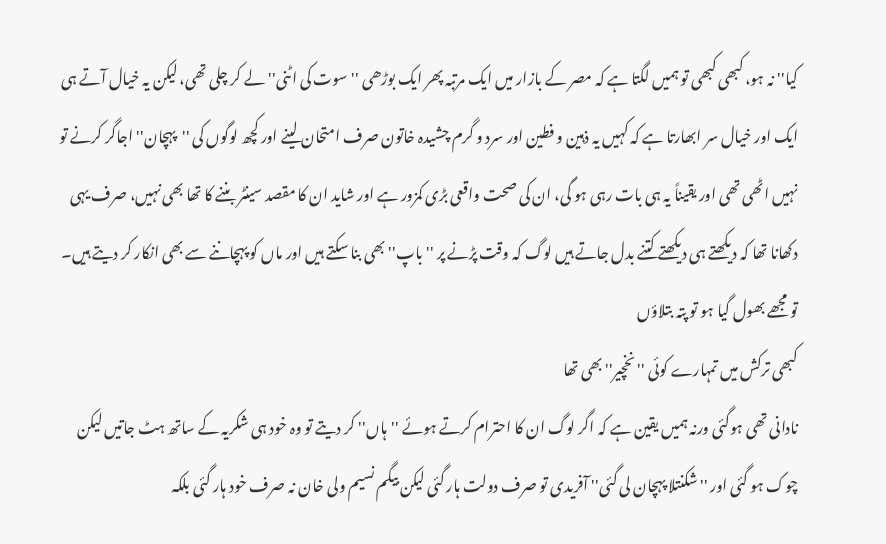کیا'' نہ ہو، کبھی کبھی تو ہمیں لگتا ہے کہ مصر کے بازار میں ایک مرتبہ پھر ایک بوڑھی ''سوت کی اٹنی'' لے کر چلی تھی، لیکن یہ خیال آتے ہی ایک اور خیال سر ابھارتا ہے کہ کہیں یہ ذہین و فطین اور سرد و گرم چشیدہ خاتون صرف امتحان لینے اور کچھ لوگوں کی ''پہچان'' اجاگر کرنے تو نہیں اٹھی تھی اور یقیناً یہ ہی بات رہی ہو گی، ان کی صحت واقعی بڑی کمزور ہے اور شاید ان کا مقصد سینٹر بننے کا تھا بھی نہیں، صرف یہی دکھانا تھا کہ دیکھتے ہی دیکھتے کتنے بدل جاتے ہیں لوگ کہ وقت پڑنے پر ''باپ'' بھی بنا سکتے ہیں اور ماں کو پہچاننے سے بھی انکار کر دیتے ہیں۔
تو مجھے بھول گیا ہو تو پتہ بتلاؤں
کبھی ترکش میں تمہارے کوئی ''نخچیر'' بھی تھا
نادانی تھی ہوگئی ورنہ ہمیں یقین ہے کہ اگر لوگ ان کا احترام کرتے ہوئے ''ہاں'' کر دیتے تو وہ خود ہی شکریہ کے ساتھ ہٹ جاتیں لیکن چوک ہو گئی اور ''شکنتلا پہچان لی گئی'' آفریدی تو صرف دولت ہار گئی لیکن بیگم نسیم ولی خان نہ صرف خود ہار گئی بلکہ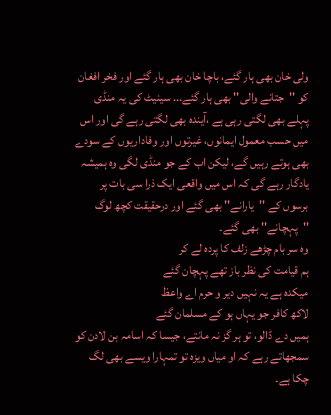ولی خان بھی ہار گئے، باچا خان بھی ہار گئے اور فخر افغان کو ''جتانے والی'' بھی ہار گئے... سینیٹ کی یہ منڈی پہلے بھی لگتی رہی ہے ،آیندہ بھی لگتی رہے گی اور اس میں حسب معمول ایمانوں، غیرتوں اور وفاداریوں کے سودے بھی ہوتے رہیں گے، لیکن اب کے جو منڈی لگی وہ ہمیشہ یادگار رہے گی کہ اس میں واقعی ایک ذرا سی بات پر برسوں کے ''یارانے'' بھی گئے اور درحقیقت کچھ لوگ ''پہچانے'' بھی گئے۔
وہ سر بام چڑھے زلف کا پردہ لے کر
ہم قیامت کی نظر باز تھے پہچان گئے
میکدہ ہے یہ نہیں دیر و حرم اے واعظ
لاکھ کافر جو یہاں ہو کے مسلمان گئے
ہمیں دے ڈالو، تو ہر گز نہ مانتے، جیسا کہ اسامہ بن لادن کو سمجھاتے رہے کہ او میاں ویزہ تو تمہارا ویسے بھی لگ چکا ہے۔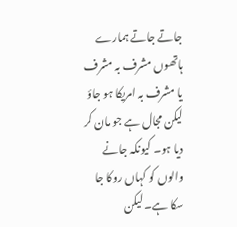جاتے جاتے ہمارے ہاتھوں مشرف بہ مشرف یا مشرف بہ امریکا ہو جاؤ لیکن مجال ہے جو مان کر دیا ہو۔ کیونکہ جانے والوں کو کہاں روکا جا سکا ہے۔ لیکن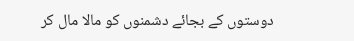دوستوں کے بجائے دشمنوں کو مالا مال کر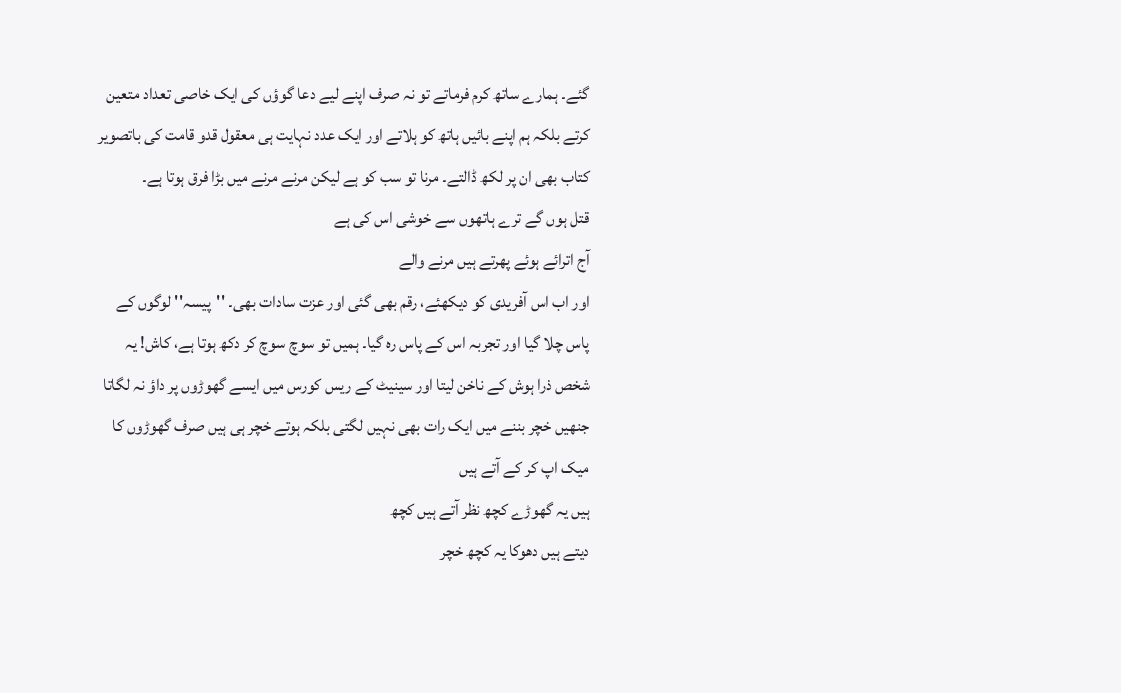گئے۔ ہمارے ساتھ کرم فرماتے تو نہ صرف اپنے لیے دعا گوؤں کی ایک خاصی تعداد متعین کرتے بلکہ ہم اپنے بائیں ہاتھ کو ہلاتے اور ایک عدد نہایت ہی معقول قدو قامت کی باتصویر کتاب بھی ان پر لکھ ڈالتے۔ مرنا تو سب کو ہے لیکن مرنے مرنے میں بڑا فرق ہوتا ہے۔
قتل ہوں گے ترے ہاتھوں سے خوشی اس کی ہے
آج اترائے ہوئے پھرتے ہیں مرنے والے
اور اب اس آفریدی کو دیکھئے، رقم بھی گئی اور عزت سادات بھی۔ ''پیسہ'' لوگوں کے پاس چلا گیا اور تجربہ اس کے پاس رہ گیا۔ ہمیں تو سوچ سوچ کر دکھ ہوتا ہے، کاش! یہ شخص ذرا ہوش کے ناخن لیتا اور سینیٹ کے ریس کورس میں ایسے گھوڑوں پر داؤ نہ لگاتا جنھیں خچر بننے میں ایک رات بھی نہیں لگتی بلکہ ہوتے خچر ہی ہیں صرف گھوڑوں کا میک اپ کر کے آتے ہیں
ہیں یہ گھوڑے کچھ نظر آتے ہیں کچھ
دیتے ہیں دھوکا یہ کچھ خچر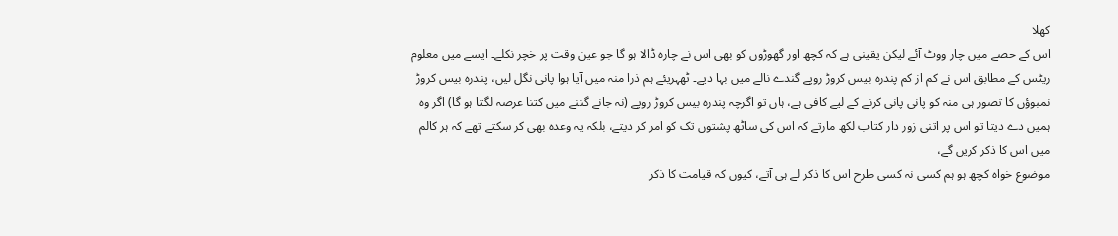کھلا
اس کے حصے میں چار ووٹ آئے لیکن یقینی ہے کہ کچھ اور گھوڑوں کو بھی اس نے چارہ ڈالا ہو گا جو عین وقت پر خچر نکلے۔ ایسے میں معلوم ریٹس کے مطابق اس نے کم از کم پندرہ بیس کروڑ روپے گندے نالے میں بہا دیے۔ ٹھہریئے ہم ذرا منہ میں آیا ہوا پانی نگل لیں، پندرہ بیس کروڑ نمبوؤں کا تصور ہی منہ کو پانی پانی کرنے کے لیے کافی ہے، ہاں تو اگرچہ پندرہ بیس کروڑ روپے (نہ جانے گننے میں کتنا عرصہ لگتا ہو گا) اگر وہ ہمیں دے دیتا تو اس پر اتنی زور دار کتاب لکھ مارتے کہ اس کی ساٹھ پشتوں تک کو امر کر دیتے، بلکہ یہ وعدہ بھی کر سکتے تھے کہ ہر کالم میں اس کا ذکر کریں گے،
موضوع خواہ کچھ ہو ہم کسی نہ کسی طرح اس کا ذکر لے ہی آتے، کیوں کہ قیامت کا ذکر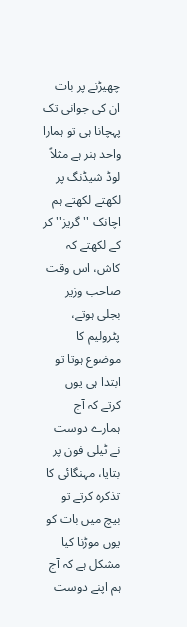چھیڑنے پر بات ان کی جوانی تک پہچانا ہی تو ہمارا واحد ہنر ہے مثلاً لوڈ شیڈنگ پر لکھتے لکھتے ہم اچانک ''گریز'' کر کے لکھتے کہ کاش، اس وقت صاحب وزیر بجلی ہوتے، پٹرولیم کا موضوع ہوتا تو ابتدا ہی یوں کرتے کہ آج ہمارے دوست نے ٹیلی فون پر بتایا، مہنگائی کا تذکرہ کرتے تو بیچ میں بات کو یوں موڑنا کیا مشکل ہے کہ آج ہم اپنے دوست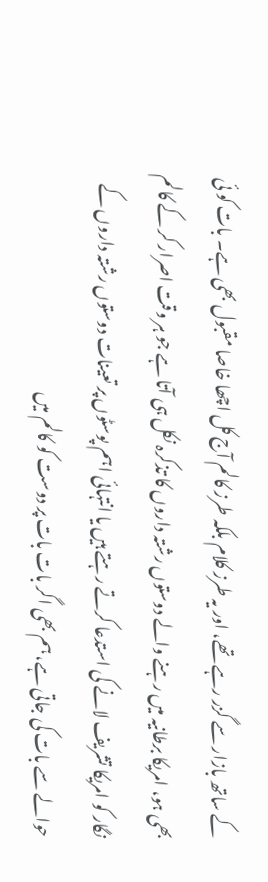کے ساتھ بازار سے گزر رہے تھے، اور یہ طرز کلام بلکہ طرز کالم آج کل اچھا خاصا مقبول بھی ہے۔ بات کو ئی بھی ہو، امریکا برطانیہ میں رہنے والے دوستوں رشتہ داروں کا تذکرہ نکل ہی آتا ہے جو ہر وقت اصرار کر کے کالم نگار کو امریکا تشریف لانے کی استدعا کرتے رہتے ہیں یا انتہائی اہم پوسٹوں پر تعینات دوستوں رشتہ داروں کے حوالے سے بات کی جاتی ہے، ہم بھی اگر بات بات پر دوست کو کالم میں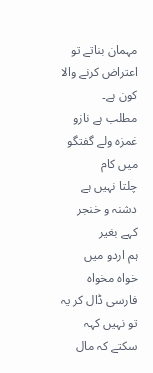مہمان بناتے تو اعتراض کرنے والا کون ہے۔
مطلب ہے نازو غمزہ ولے گفتگو میں کام
چلتا نہیں ہے دشنہ و خنجر کہے بغیر
ہم اردو میں خواہ مخواہ فارسی ڈال کر یہ تو نہیں کہہ سکتے کہ مال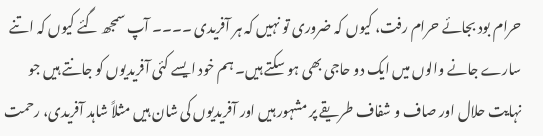حرام بود بجائے حرام رفت، کیوں کہ ضروری تو نہیں کہ ہر آفریدی ۔۔۔۔ آپ سمجھ گئے کیوں کہ اتنے سارے جانے والوں میں ایک دو حاجی بھی ہو سکتے ہیں۔ ہم خود ایسے کئی آفریدیوں کو جانتے ہیں جو نہایت حلال اور صاف و شفاف طریقے پر مشہور ہیں اور آفریدیوں کی شان ہیں مثلاً شاہد آفریدی، رحمت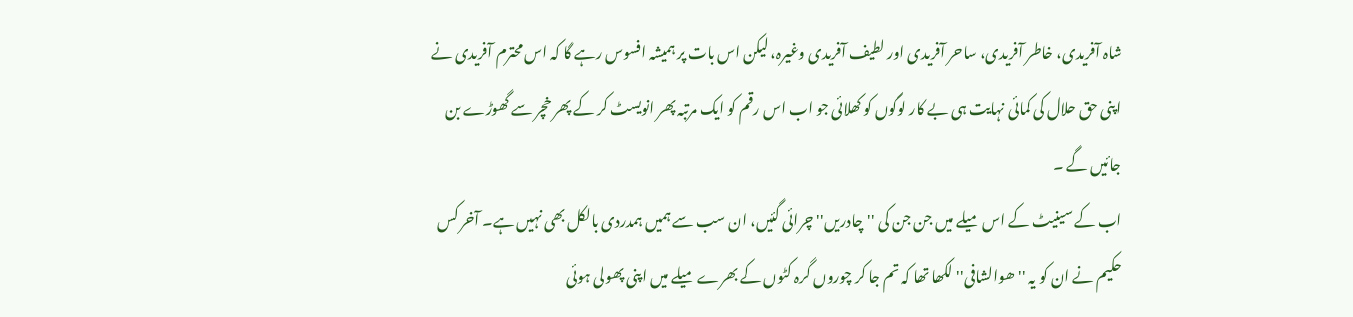شاہ آفریدی، خاطر آفریدی، ساحر آفریدی اور لطیف آفریدی وغیرہ، لیکن اس بات پر ہمیشہ افسوس رہے گا کہ اس محترم آفریدی نے اپنی حق حلال کی کمائی نہایت ہی بے کار لوگوں کو کھلائی جو اب اس رقم کو ایک مرتبہ پھر انویسٹ کر کے پھر خچر سے گھوڑے بن جائیں گے ۔
اب کے سینیٹ کے اس میلے میں جن جن کی ''چادریں'' چرائی گئیں، ان سب سے ہمیں ہمدردی بالکل بھی نہیں ہے۔ آخر کس حکیم نے ان کو یہ ''ھوالشافی'' لکھا تھا کہ تم جا کر چوروں گرہ کٹوں کے بھرے میلے میں اپنی پھولی ہوئی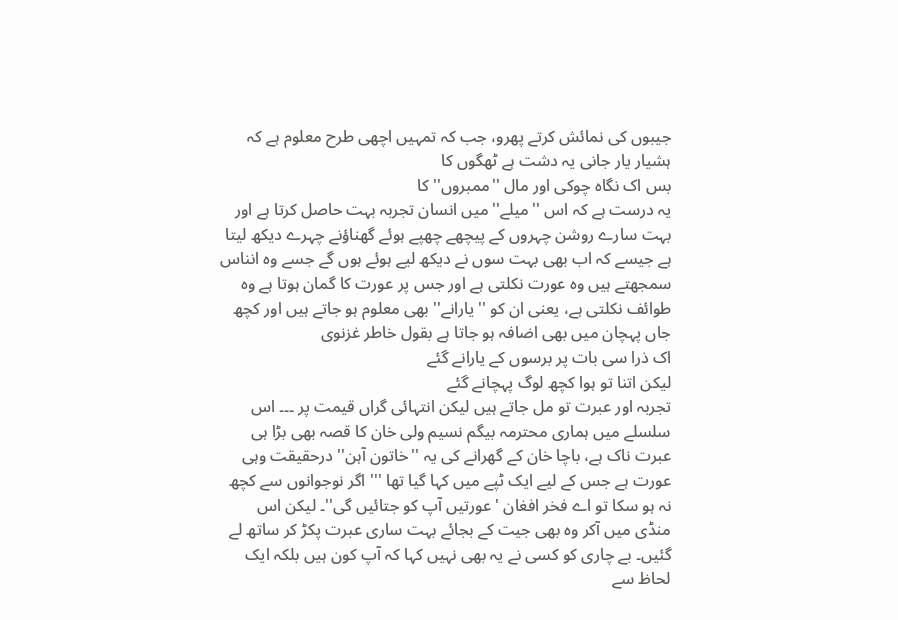جیبوں کی نمائش کرتے پھرو، جب کہ تمہیں اچھی طرح معلوم ہے کہ
ہشیار یار جانی یہ دشت ہے ٹھگوں کا
بس اک نگاہ چوکی اور مال ''ممبروں'' کا
یہ درست ہے کہ اس ''میلے'' میں انسان تجربہ بہت حاصل کرتا ہے اور بہت سارے روشن چہروں کے پیچھے چھپے ہوئے گھناؤنے چہرے دیکھ لیتا ہے جیسے کہ اب بھی بہت سوں نے دیکھ لیے ہوئے ہوں گے جسے وہ انناس سمجھتے ہیں وہ عورت نکلتی ہے اور جس پر عورت کا گمان ہوتا ہے وہ طوائف نکلتی ہے، یعنی ان کو ''یارانے'' بھی معلوم ہو جاتے ہیں اور کچھ جاں پہچان میں بھی اضافہ ہو جاتا ہے بقول خاطر غزنوی
اک ذرا سی بات پر برسوں کے یارانے گئے
لیکن اتنا تو ہوا کچھ لوگ پہچانے گئے
تجربہ اور عبرت تو مل جاتے ہیں لیکن انتہائی گراں قیمت پر ۔۔۔ اس سلسلے میں ہماری محترمہ بیگم نسیم ولی خان کا قصہ بھی بڑا ہی عبرت ناک ہے، باچا خان کے گھرانے کی یہ ''خاتون آہن'' درحقیقت وہی عورت ہے جس کے لیے ایک ٹپے میں کہا گیا تھا ''' اگر نوجوانوں سے کچھ نہ ہو سکا تو اے فخر افغان 'عورتیں آپ کو جتائیں گی''۔ لیکن اس منڈی میں آکر وہ بھی جیت کے بجائے بہت ساری عبرت پکڑ کر ساتھ لے گئیں۔ بے چاری کو کسی نے یہ بھی نہیں کہا کہ آپ کون ہیں بلکہ ایک لحاظ سے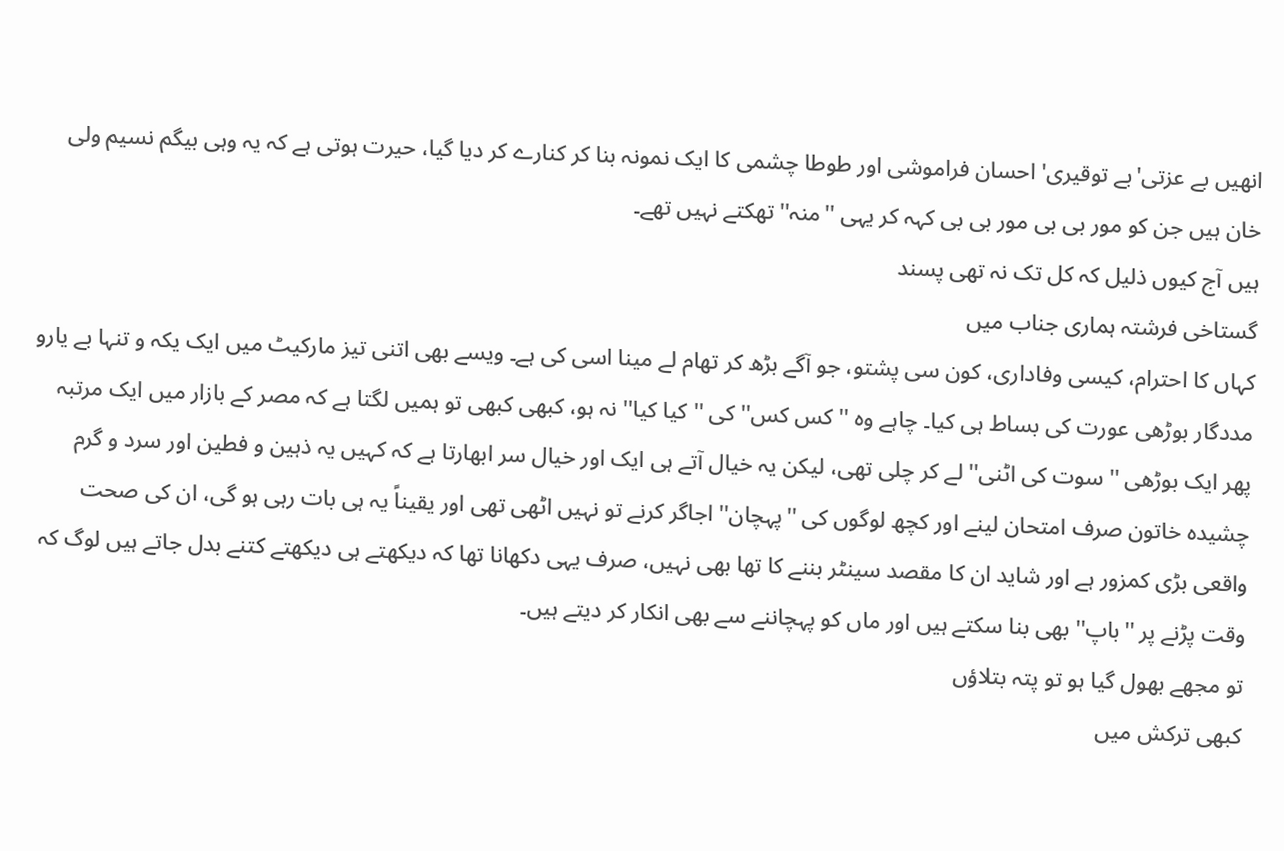انھیں بے عزتی'بے توقیری' احسان فراموشی اور طوطا چشمی کا ایک نمونہ بنا کر کنارے کر دیا گیا، حیرت ہوتی ہے کہ یہ وہی بیگم نسیم ولی خان ہیں جن کو مور بی بی مور بی بی کہہ کر یہی ''منہ'' تھکتے نہیں تھے۔
ہیں آج کیوں ذلیل کہ کل تک نہ تھی پسند
گستاخی فرشتہ ہماری جناب میں
کہاں کا احترام، کیسی وفاداری، کون سی پشتو، جو آگے بڑھ کر تھام لے مینا اسی کی ہے۔ ویسے بھی اتنی تیز مارکیٹ میں ایک یکہ و تنہا بے یارو مددگار بوڑھی عورت کی بساط ہی کیا۔ چاہے وہ ''کس کس'' کی ''کیا کیا'' نہ ہو، کبھی کبھی تو ہمیں لگتا ہے کہ مصر کے بازار میں ایک مرتبہ پھر ایک بوڑھی ''سوت کی اٹنی'' لے کر چلی تھی، لیکن یہ خیال آتے ہی ایک اور خیال سر ابھارتا ہے کہ کہیں یہ ذہین و فطین اور سرد و گرم چشیدہ خاتون صرف امتحان لینے اور کچھ لوگوں کی ''پہچان'' اجاگر کرنے تو نہیں اٹھی تھی اور یقیناً یہ ہی بات رہی ہو گی، ان کی صحت واقعی بڑی کمزور ہے اور شاید ان کا مقصد سینٹر بننے کا تھا بھی نہیں، صرف یہی دکھانا تھا کہ دیکھتے ہی دیکھتے کتنے بدل جاتے ہیں لوگ کہ وقت پڑنے پر ''باپ'' بھی بنا سکتے ہیں اور ماں کو پہچاننے سے بھی انکار کر دیتے ہیں۔
تو مجھے بھول گیا ہو تو پتہ بتلاؤں
کبھی ترکش میں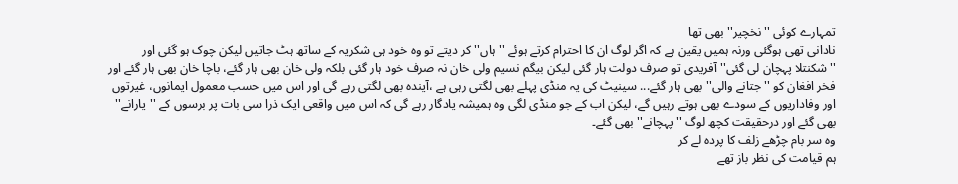تمہارے کوئی ''نخچیر'' بھی تھا
نادانی تھی ہوگئی ورنہ ہمیں یقین ہے کہ اگر لوگ ان کا احترام کرتے ہوئے ''ہاں'' کر دیتے تو وہ خود ہی شکریہ کے ساتھ ہٹ جاتیں لیکن چوک ہو گئی اور ''شکنتلا پہچان لی گئی'' آفریدی تو صرف دولت ہار گئی لیکن بیگم نسیم ولی خان نہ صرف خود ہار گئی بلکہ ولی خان بھی ہار گئے، باچا خان بھی ہار گئے اور فخر افغان کو ''جتانے والی'' بھی ہار گئے... سینیٹ کی یہ منڈی پہلے بھی لگتی رہی ہے ،آیندہ بھی لگتی رہے گی اور اس میں حسب معمول ایمانوں، غیرتوں اور وفاداریوں کے سودے بھی ہوتے رہیں گے، لیکن اب کے جو منڈی لگی وہ ہمیشہ یادگار رہے گی کہ اس میں واقعی ایک ذرا سی بات پر برسوں کے ''یارانے'' بھی گئے اور درحقیقت کچھ لوگ ''پہچانے'' بھی گئے۔
وہ سر بام چڑھے زلف کا پردہ لے کر
ہم قیامت کی نظر باز تھے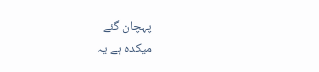پہچان گئے
میکدہ ہے یہ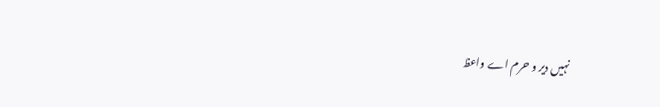نہیں دیر و حرم اے واعظ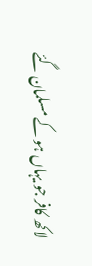لاکھ کافر جو یہاں ہو کے مسلمان گئے